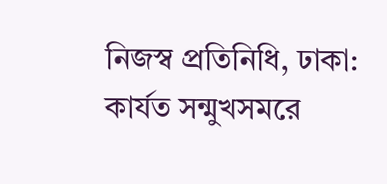নিজস্ব প্রতিনিধি, ঢাকা: কার্যত সন্মুখসমরে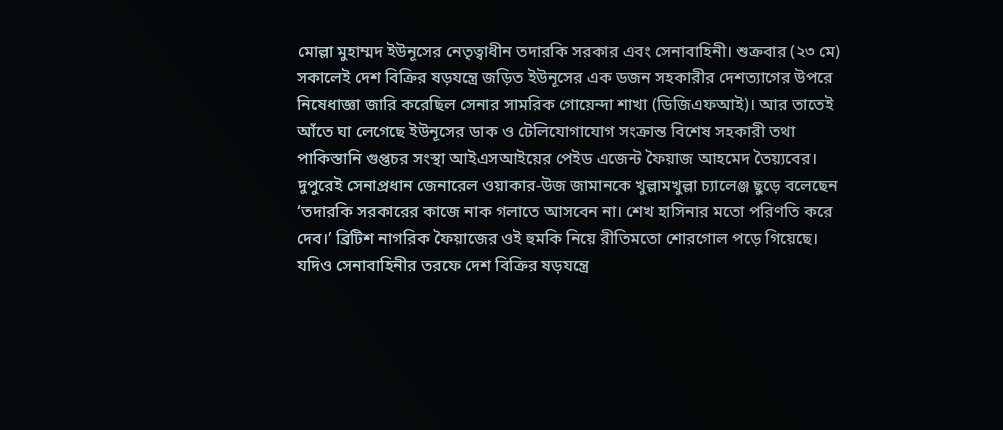মোল্লা মুহাম্মদ ইউনূসের নেতৃত্বাধীন তদারকি সরকার এবং সেনাবাহিনী। শুক্রবার (২৩ মে) সকালেই দেশ বিক্রির ষড়যন্ত্রে জড়িত ইউনূসের এক ডজন সহকারীর দেশত্যাগের উপরে নিষেধাজ্ঞা জারি করেছিল সেনার সামরিক গোয়েন্দা শাখা (ডিজিএফআই)। আর তাতেই আঁতে ঘা লেগেছে ইউনূসের ডাক ও টেলিযোগাযোগ সংক্রান্ত বিশেষ সহকারী তথা পাকিস্তানি গুপ্তচর সংস্থা আইএসআইয়ের পেইড এজেন্ট ফৈয়াজ আহমেদ তৈয়্যবের। দুপুরেই সেনাপ্রধান জেনারেল ওয়াকার-উজ জামানকে খুল্লামখুল্লা চ্যালেঞ্জ ছুড়ে বলেছেন ‘তদারকি সরকারের কাজে নাক গলাতে আসবেন না। শেখ হাসিনার মতো পরিণতি করে দেব।’ ব্রিটিশ নাগরিক ফৈয়াজের ওই হুমকি নিয়ে রীতিমতো শোরগোল পড়ে গিয়েছে। যদিও সেনাবাহিনীর তরফে দেশ বিক্রির ষড়যন্ত্রে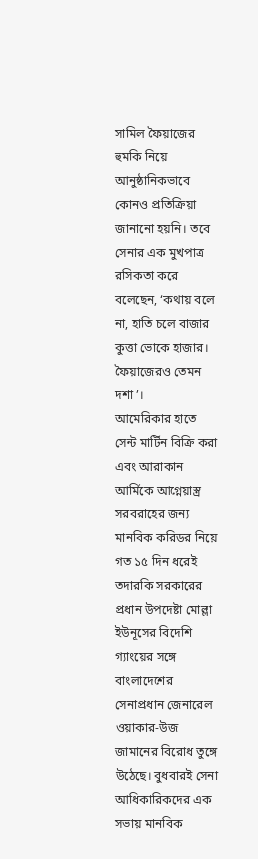সামিল ফৈয়াজের হুমকি নিয়ে আনুষ্ঠানিকভাবে কোনও প্রতিক্রিয়া জানানো হয়নি। তবে সেনার এক মুখপাত্র রসিকতা করে বলেছেন, ‘কথায় বলে না, হাতি চলে বাজার কুত্তা ভোকে হাজার। ফৈয়াজেরও তেমন দশা’।
আমেরিকার হাতে সেন্ট মার্টিন বিক্রি করা এবং আরাকান আর্মিকে আগ্নেয়াস্ত্র সরবরাহের জন্য মানবিক করিডর নিয়ে গত ১৫ দিন ধরেই তদারকি সরকারের প্রধান উপদেষ্টা মোল্লা ইউনূসের বিদেশি গ্যাংয়ের সঙ্গে বাংলাদেশের সেনাপ্রধান জেনারেল ওয়াকার-উজ জামানের বিরোধ তুঙ্গে উঠেছে। বুধবারই সেনা আধিকারিকদের এক সভায় মানবিক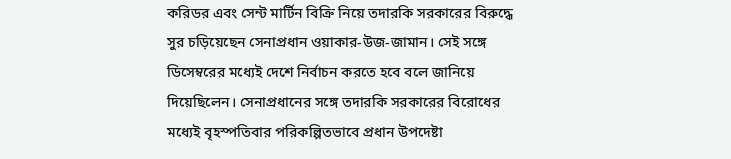করিডর এবং সেন্ট মার্টিন বিক্রি নিয়ে তদারকি সরকারের বিরুদ্ধে সুর চড়িয়েছেন সেনাপ্রধান ওয়াকার-উজ-জামান। সেই সঙ্গে ডিসেম্বরের মধ্যেই দেশে নির্বাচন করতে হবে বলে জানিয়ে দিয়েছিলেন। সেনাপ্রধানের সঙ্গে তদারকি সরকারের বিরোধের মধ্যেই বৃহস্পতিবার পরিকল্পিতভাবে প্রধান উপদেষ্টা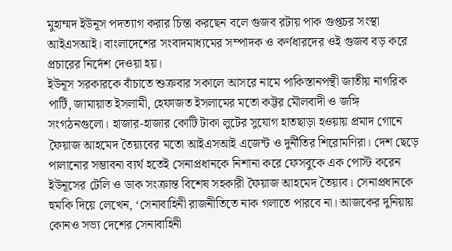মুহাম্মদ ইউনূস পদত্যাগ করার চিন্তা করছেন বলে গুজব রটায় পাক গুপ্তচর সংস্থা আইএসআই। বাংলাদেশের সংবাদমাধ্যমের সম্পাদক ও কর্ণধারদের ওই গুজব বড় করে প্রচারের নির্দেশ দেওয়া হয়।
ইউনূস সরকারকে বাঁচাতে শুক্রবার সকালে আসরে নামে পাকিস্তানপন্থী জাতীয় নাগরিক পার্টি, জামায়াত ইসলামী, হেফাজত ইসলামের মতো কট্টর মৌলবাদী ও জঙ্গি সংগঠনগুলো। হাজার-হাজার কোটি টাকা লুটের সুযোগ হাতছাড়া হওয়ায় প্রমাদ গোনে ফৈয়াজ আহমেদ তৈয়্যবের মতো আইএসআই এজেন্ট ও দুর্নীতির শিরোমণিরা। দেশ ছেড়ে পালানোর সম্ভাবনা ব্যর্থ হতেই সেনাপ্রধানকে নিশানা করে ফেসবুকে এক পোস্ট করেন ইউনূসের টেলি ও ডাক সংক্রান্ত বিশেষ সহকারী ফৈয়াজ আহমেদ তৈয়্যব। সেনাপ্রধানকে হুমকি দিয়ে লেখেন, ‘সেনাবাহিনী রাজনীতিতে নাক গলাতে পারবে না। আজকের দুনিয়ায় কোনও সভ্য দেশের সেনাবাহিনী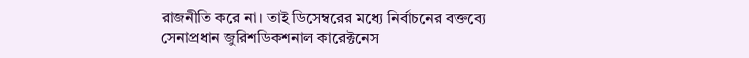রাজনীতি করে না। তাই ডিসেম্বরের মধ্যে নির্বাচনের বক্তব্যে সেনাপ্রধান জুরিশডিকশনাল কারেক্টনেস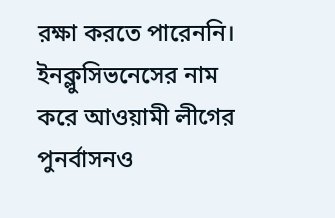রক্ষা করতে পারেননি। ইনক্লুসিভনেসের নাম করে আওয়ামী লীগের পুনর্বাসনও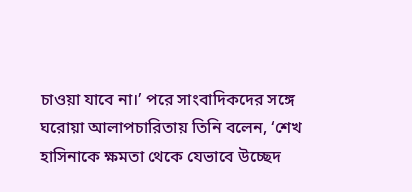চাওয়া যাবে না।’ পরে সাংবাদিকদের সঙ্গে ঘরোয়া আলাপচারিতায় তিনি বলেন, ‘শেখ হাসিনাকে ক্ষমতা থেকে যেভাবে উচ্ছেদ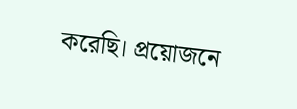করেছি। প্রয়োজনে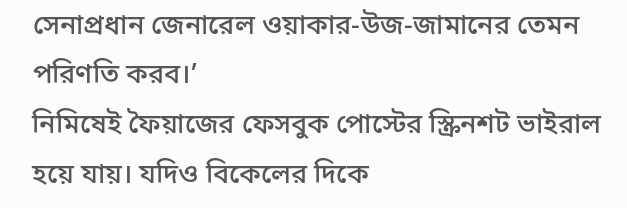সেনাপ্রধান জেনারেল ওয়াকার-উজ-জামানের তেমন পরিণতি করব।’
নিমিষেই ফৈয়াজের ফেসবুক পোস্টের স্ক্রিনশট ভাইরাল হয়ে যায়। যদিও বিকেলের দিকে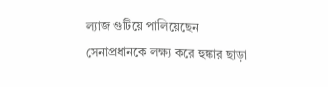ল্যাজ গুটিয়ে পালিয়েছেন সেনাপ্রধানকে লক্ষ্য করে হুঙ্কার ছাড়া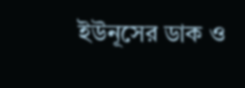ইউনূসের ডাক ও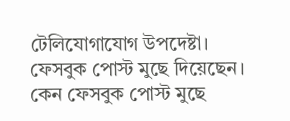টেলিযোগাযোগ উপদেষ্টা। ফেসবুক পোস্ট মুছে দিয়েছেন। কেন ফেসবুক পোস্ট মুছে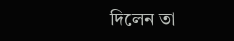দিলেন তা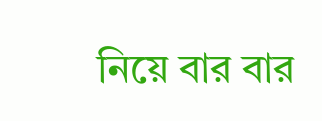নিয়ে বার বার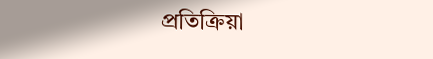প্রতিক্রিয়া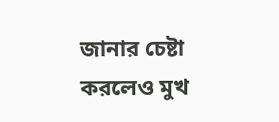জানার চেষ্টা করলেও মুখ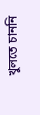খুলতে চাননি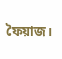ফৈয়াজ।